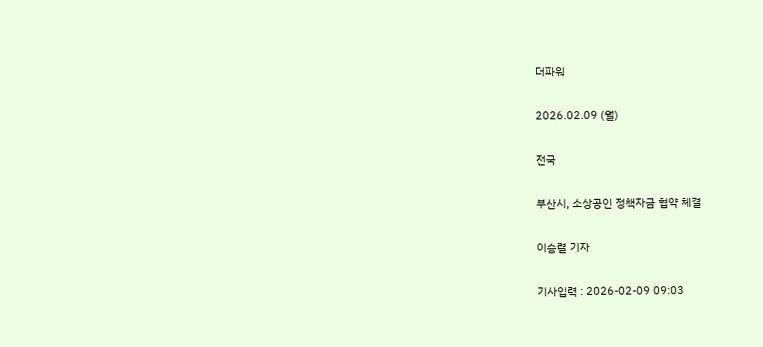더파워

2026.02.09 (월)

전국

부산시, 소상공인 정책자금 협약 체결

이승렬 기자

기사입력 : 2026-02-09 09:03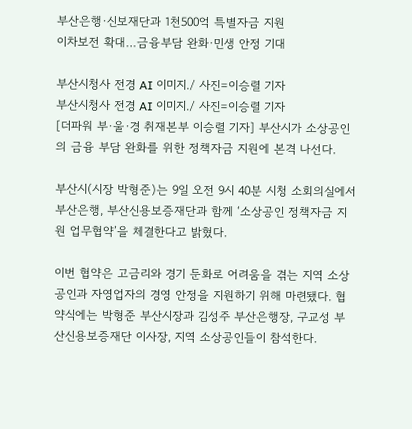부산은행·신보재단과 1천500억 특별자금 지원
이차보전 확대…금융부담 완화·민생 안정 기대

부산시청사 전경 AI 이미지./ 사진=이승렬 기자
부산시청사 전경 AI 이미지./ 사진=이승렬 기자
[더파워 부·울·경 취재본부 이승렬 기자] 부산시가 소상공인의 금융 부담 완화를 위한 정책자금 지원에 본격 나선다.

부산시(시장 박형준)는 9일 오전 9시 40분 시청 소회의실에서 부산은행, 부산신용보증재단과 함께 ‘소상공인 정책자금 지원 업무협약’을 체결한다고 밝혔다.

이번 협약은 고금리와 경기 둔화로 어려움을 겪는 지역 소상공인과 자영업자의 경영 안정을 지원하기 위해 마련됐다. 협약식에는 박형준 부산시장과 김성주 부산은행장, 구교성 부산신용보증재단 이사장, 지역 소상공인들이 참석한다.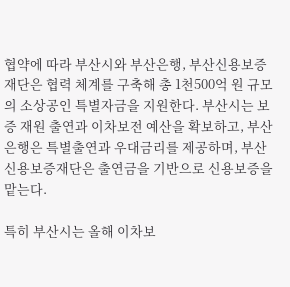협약에 따라 부산시와 부산은행, 부산신용보증재단은 협력 체계를 구축해 총 1천500억 원 규모의 소상공인 특별자금을 지원한다. 부산시는 보증 재원 출연과 이차보전 예산을 확보하고, 부산은행은 특별출연과 우대금리를 제공하며, 부산신용보증재단은 출연금을 기반으로 신용보증을 맡는다.

특히 부산시는 올해 이차보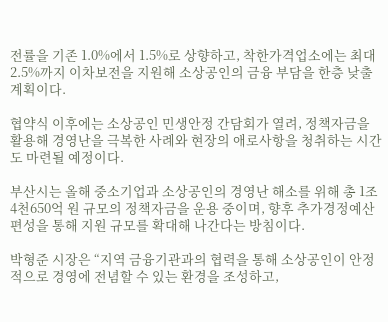전률을 기존 1.0%에서 1.5%로 상향하고, 착한가격업소에는 최대 2.5%까지 이차보전을 지원해 소상공인의 금융 부담을 한층 낮출 계획이다.

협약식 이후에는 소상공인 민생안정 간담회가 열려, 정책자금을 활용해 경영난을 극복한 사례와 현장의 애로사항을 청취하는 시간도 마련될 예정이다.

부산시는 올해 중소기업과 소상공인의 경영난 해소를 위해 총 1조4천650억 원 규모의 정책자금을 운용 중이며, 향후 추가경정예산 편성을 통해 지원 규모를 확대해 나간다는 방침이다.

박형준 시장은 “지역 금융기관과의 협력을 통해 소상공인이 안정적으로 경영에 전념할 수 있는 환경을 조성하고,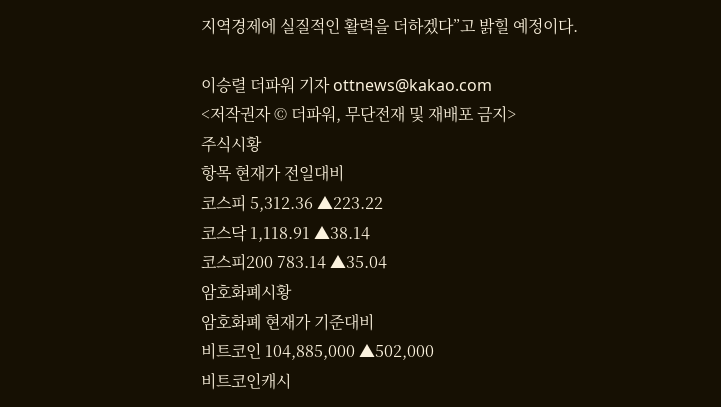지역경제에 실질적인 활력을 더하겠다”고 밝힐 예정이다.

이승렬 더파워 기자 ottnews@kakao.com
<저작권자 © 더파워, 무단전재 및 재배포 금지>
주식시황
항목 현재가 전일대비
코스피 5,312.36 ▲223.22
코스닥 1,118.91 ▲38.14
코스피200 783.14 ▲35.04
암호화폐시황
암호화폐 현재가 기준대비
비트코인 104,885,000 ▲502,000
비트코인캐시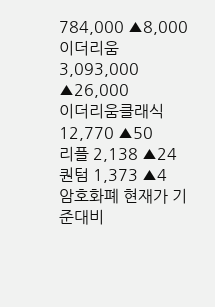784,000 ▲8,000
이더리움 3,093,000 ▲26,000
이더리움클래식 12,770 ▲50
리플 2,138 ▲24
퀀텀 1,373 ▲4
암호화폐 현재가 기준대비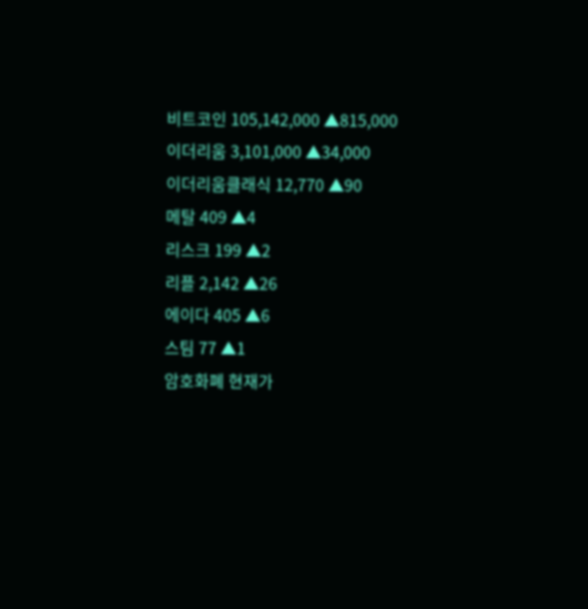비트코인 105,142,000 ▲815,000
이더리움 3,101,000 ▲34,000
이더리움클래식 12,770 ▲90
메탈 409 ▲4
리스크 199 ▲2
리플 2,142 ▲26
에이다 405 ▲6
스팀 77 ▲1
암호화폐 현재가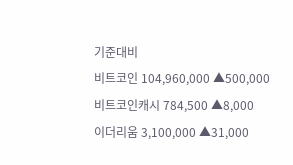기준대비
비트코인 104,960,000 ▲500,000
비트코인캐시 784,500 ▲8,000
이더리움 3,100,000 ▲31,000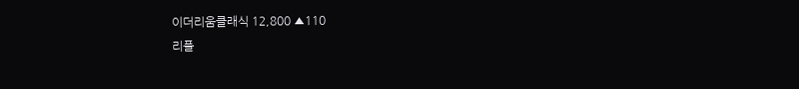이더리움클래식 12,800 ▲110
리플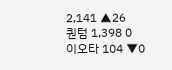2,141 ▲26
퀀텀 1,398 0
이오타 104 ▼0